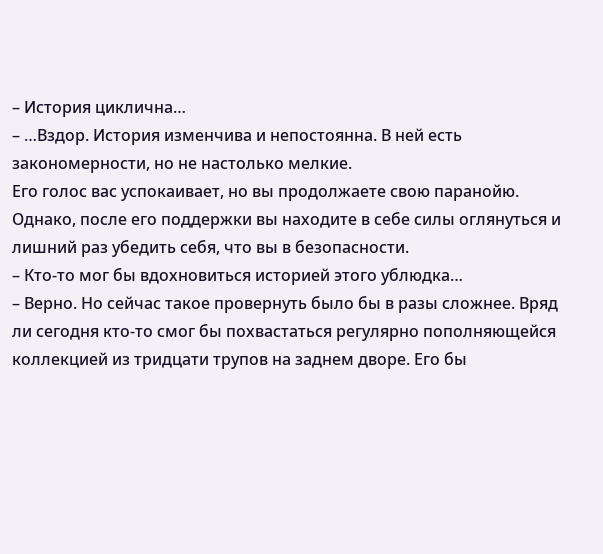– История циклична…
– …Вздор. История изменчива и непостоянна. В ней есть закономерности, но не настолько мелкие.
Его голос вас успокаивает, но вы продолжаете свою паранойю. Однако, после его поддержки вы находите в себе силы оглянуться и лишний раз убедить себя, что вы в безопасности.
– Кто-то мог бы вдохновиться историей этого ублюдка…
– Верно. Но сейчас такое провернуть было бы в разы сложнее. Вряд ли сегодня кто-то смог бы похвастаться регулярно пополняющейся коллекцией из тридцати трупов на заднем дворе. Его бы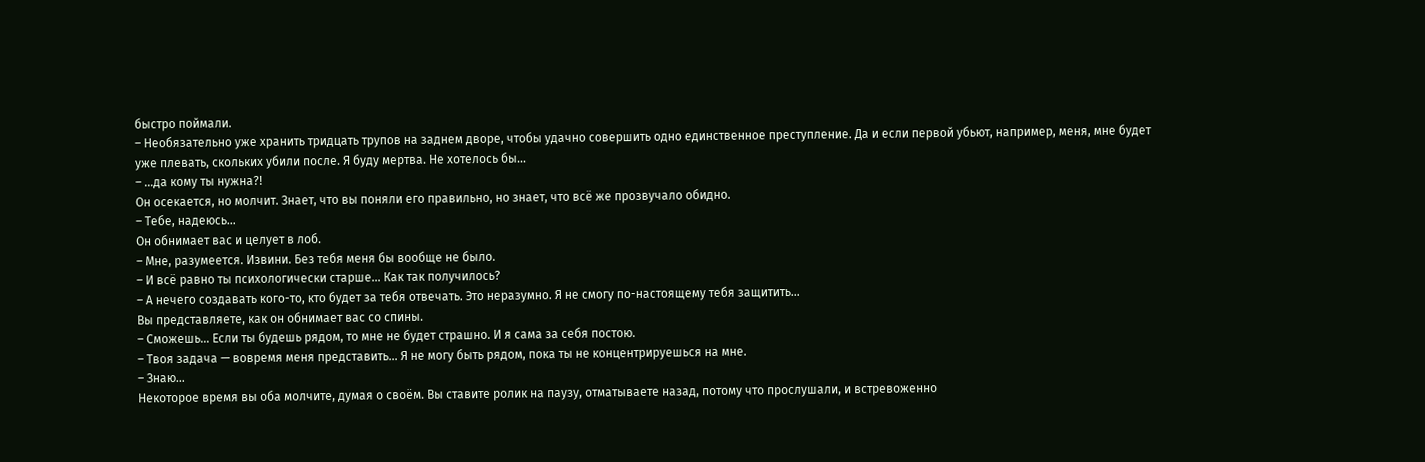быстро поймали.
– Необязательно уже хранить тридцать трупов на заднем дворе, чтобы удачно совершить одно единственное преступление. Да и если первой убьют, например, меня, мне будет уже плевать, скольких убили после. Я буду мертва. Не хотелось бы…
– …да кому ты нужна?!
Он осекается, но молчит. Знает, что вы поняли его правильно, но знает, что всё же прозвучало обидно.
– Тебе, надеюсь…
Он обнимает вас и целует в лоб.
– Мне, разумеется. Извини. Без тебя меня бы вообще не было.
– И всё равно ты психологически старше… Как так получилось?
– А нечего создавать кого-то, кто будет за тебя отвечать. Это неразумно. Я не смогу по-настоящему тебя защитить…
Вы представляете, как он обнимает вас со спины.
– Сможешь… Если ты будешь рядом, то мне не будет страшно. И я сама за себя постою.
– Твоя задача — вовремя меня представить… Я не могу быть рядом, пока ты не концентрируешься на мне.
– Знаю…
Некоторое время вы оба молчите, думая о своём. Вы ставите ролик на паузу, отматываете назад, потому что прослушали, и встревоженно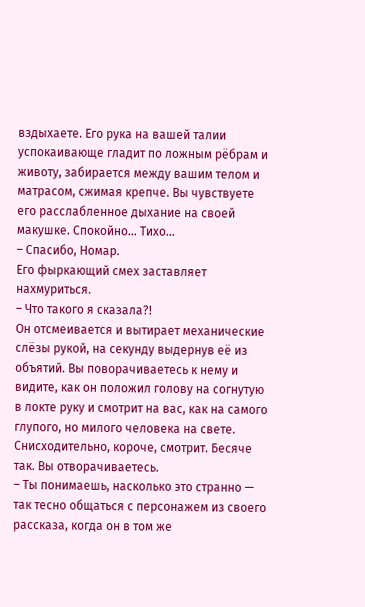вздыхаете. Его рука на вашей талии успокаивающе гладит по ложным рёбрам и животу, забирается между вашим телом и матрасом, сжимая крепче. Вы чувствуете его расслабленное дыхание на своей макушке. Спокойно… Тихо…
– Спасибо, Номар.
Его фыркающий смех заставляет нахмуриться.
– Что такого я сказала?!
Он отсмеивается и вытирает механические слёзы рукой, на секунду выдернув её из объятий. Вы поворачиваетесь к нему и видите, как он положил голову на согнутую в локте руку и смотрит на вас, как на самого глупого, но милого человека на свете. Снисходительно, короче, смотрит. Бесяче так. Вы отворачиваетесь.
– Ты понимаешь, насколько это странно — так тесно общаться с персонажем из своего рассказа, когда он в том же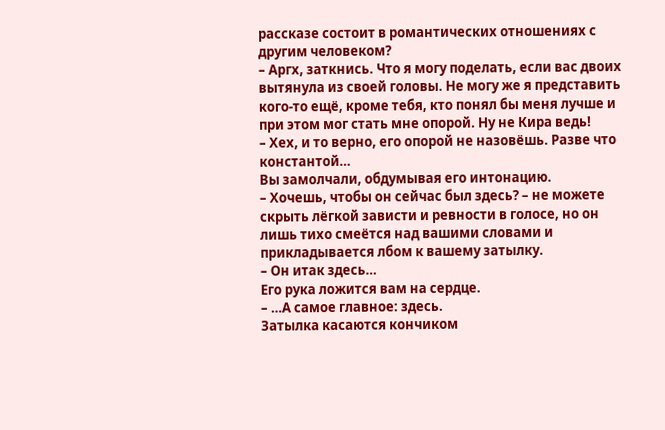рассказе состоит в романтических отношениях с другим человеком?
– Аргх, заткнись. Что я могу поделать, если вас двоих вытянула из своей головы. Не могу же я представить кого-то ещё, кроме тебя, кто понял бы меня лучше и при этом мог стать мне опорой. Ну не Кира ведь!
– Хех, и то верно, его опорой не назовёшь. Разве что константой…
Вы замолчали, обдумывая его интонацию.
– Хочешь, чтобы он сейчас был здесь? – не можете скрыть лёгкой зависти и ревности в голосе, но он лишь тихо смеётся над вашими словами и прикладывается лбом к вашему затылку.
– Он итак здесь…
Его рука ложится вам на сердце.
– …А самое главное: здесь.
Затылка касаются кончиком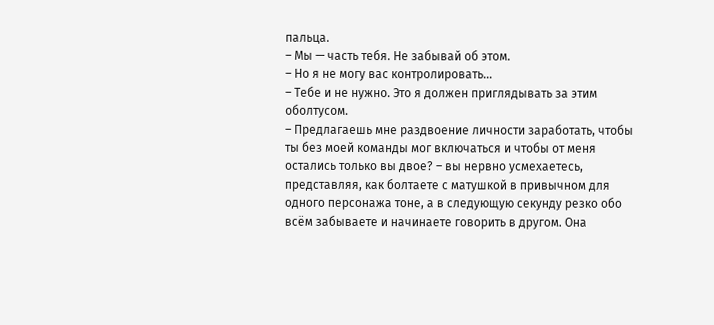пальца.
– Мы — часть тебя. Не забывай об этом.
– Но я не могу вас контролировать…
– Тебе и не нужно. Это я должен приглядывать за этим оболтусом.
– Предлагаешь мне раздвоение личности заработать, чтобы ты без моей команды мог включаться и чтобы от меня остались только вы двое? – вы нервно усмехаетесь, представляя, как болтаете с матушкой в привычном для одного персонажа тоне, а в следующую секунду резко обо всём забываете и начинаете говорить в другом. Она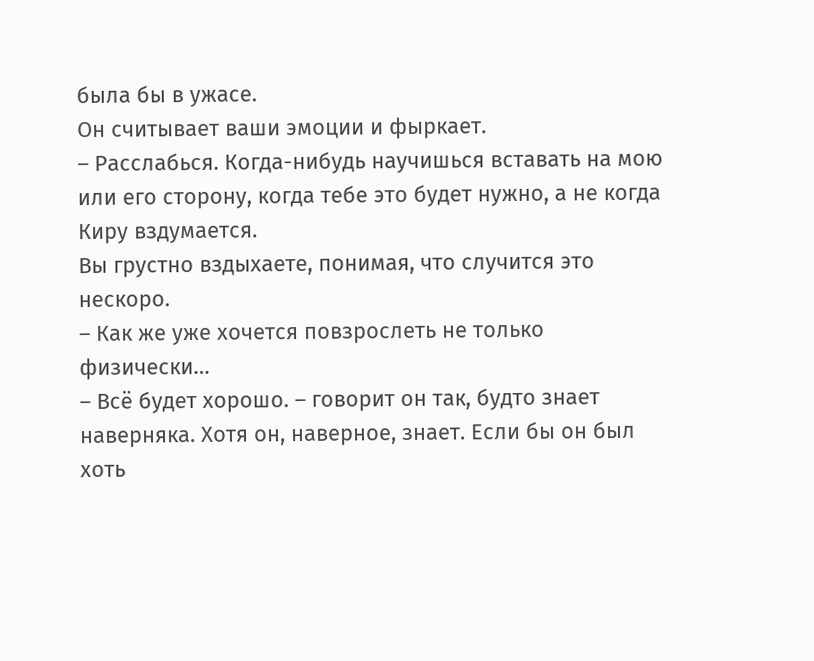была бы в ужасе.
Он считывает ваши эмоции и фыркает.
– Расслабься. Когда-нибудь научишься вставать на мою или его сторону, когда тебе это будет нужно, а не когда Киру вздумается.
Вы грустно вздыхаете, понимая, что случится это нескоро.
– Как же уже хочется повзрослеть не только физически…
– Всё будет хорошо. – говорит он так, будто знает наверняка. Хотя он, наверное, знает. Если бы он был хоть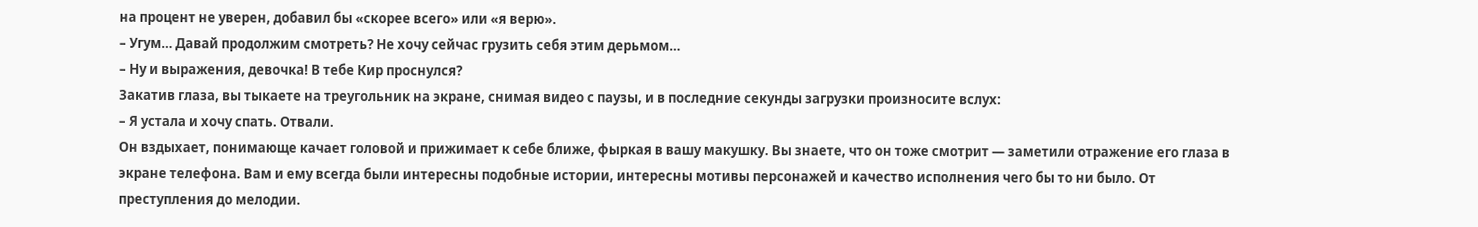на процент не уверен, добавил бы «скорее всего» или «я верю».
– Угум… Давай продолжим смотреть? Не хочу сейчас грузить себя этим дерьмом…
– Ну и выражения, девочка! В тебе Кир проснулся?
Закатив глаза, вы тыкаете на треугольник на экране, снимая видео с паузы, и в последние секунды загрузки произносите вслух:
– Я устала и хочу спать. Отвали.
Он вздыхает, понимающе качает головой и прижимает к себе ближе, фыркая в вашу макушку. Вы знаете, что он тоже смотрит — заметили отражение его глаза в экране телефона. Вам и ему всегда были интересны подобные истории, интересны мотивы персонажей и качество исполнения чего бы то ни было. От преступления до мелодии.